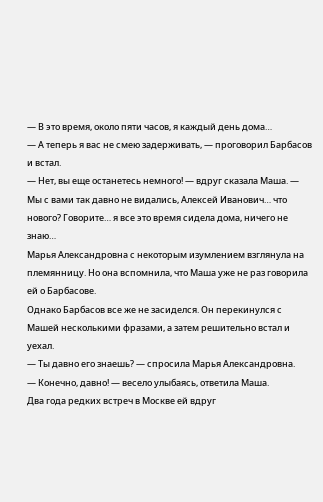— В это время, около пяти часов, я каждый день дома…
— А теперь я вас не смею задерживать, — проговорил Барбасов и встал.
— Нет, вы еще останетесь немного! — вдруг сказала Маша. — Мы с вами так давно не видались, Алексей Иванович… что нового? Говорите… я все это время сидела дома, ничего не знаю…
Марья Александровна с некоторым изумлением взглянула на племянницу. Но она вспомнила, что Маша уже не раз говорила ей о Барбасове.
Однако Барбасов все же не засиделся. Он перекинулся с Машей несколькими фразами, а затем решительно встал и уехал.
— Ты давно его знаешь? — спросила Марья Александровна.
— Конечно, давно! — весело улыбаясь, ответила Маша.
Два года редких встреч в Москве ей вдруг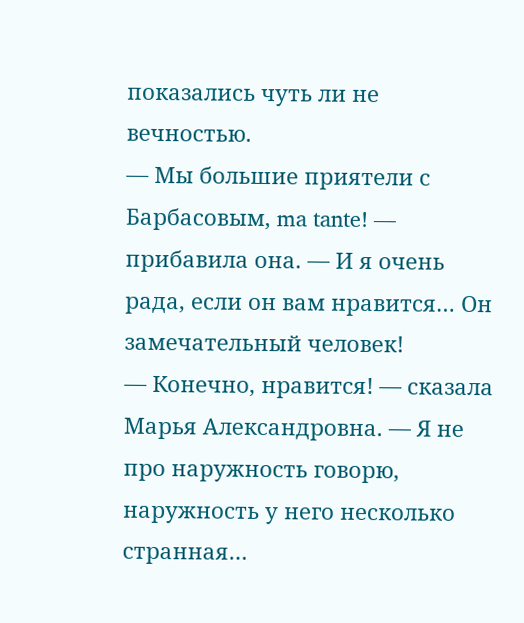показались чуть ли не вечностью.
— Мы большие приятели с Барбасовым, ma tante! — прибавила она. — И я очень рада, если он вам нравится… Он замечательный человек!
— Конечно, нравится! — сказала Марья Александровна. — Я не про наружность говорю, наружность у него несколько странная…